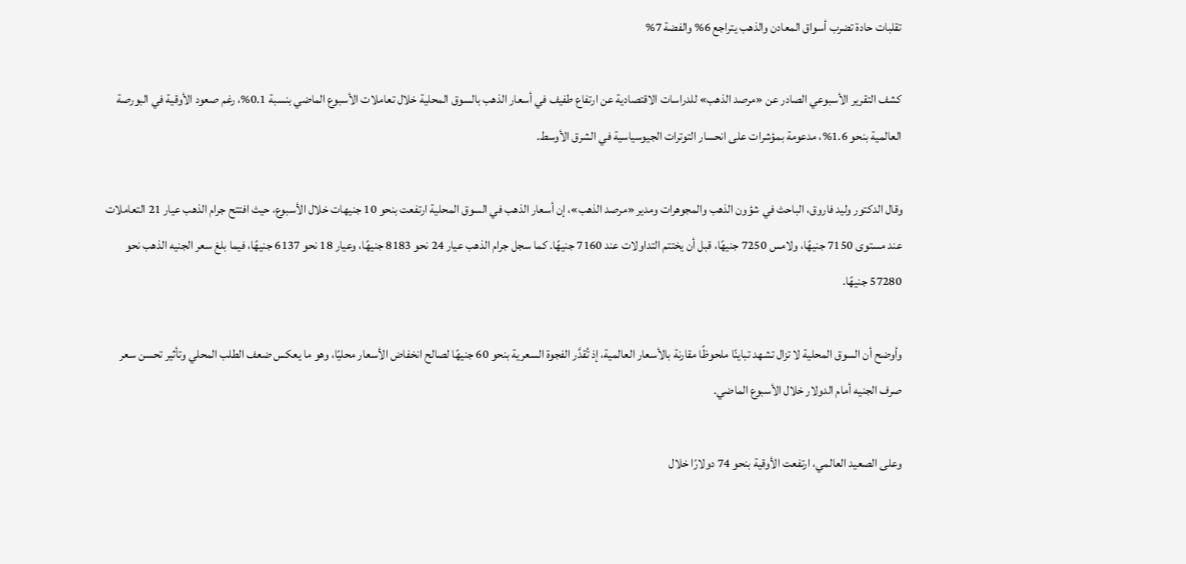تقلبات حادة تضرب أسواق المعادن والذهب يتراجع 6% والفضة 7%

كشف التقرير الأسبوعي الصادر عن «مرصد الذهب» للدراسات الاقتصادية عن ارتفاع طفيف في أسعار الذهب بالسوق المحلية خلال تعاملات الأسبوع الماضي بنسبة 0.1%، رغم صعود الأوقية في البورصة العالمية بنحو 1.6%، مدعومة بمؤشرات على انحسار التوترات الجيوسياسية في الشرق الأوسط.

وقال الدكتور وليد فاروق، الباحث في شؤون الذهب والمجوهرات ومدير «مرصد الذهب»، إن أسعار الذهب في السوق المحلية ارتفعت بنحو 10 جنيهات خلال الأسبوع، حيث افتتح جرام الذهب عيار 21 التعاملات عند مستوى 7150 جنيهًا، ولامس 7250 جنيهًا، قبل أن يختتم التداولات عند 7160 جنيهًا. كما سجل جرام الذهب عيار 24 نحو 8183 جنيهًا، وعيار 18 نحو 6137 جنيهًا، فيما بلغ سعر الجنيه الذهب نحو 57280 جنيهًا.

وأوضح أن السوق المحلية لا تزال تشهد تباينًا ملحوظًا مقارنة بالأسعار العالمية، إذ تُقدَّر الفجوة السعرية بنحو 60 جنيهًا لصالح انخفاض الأسعار محليًا، وهو ما يعكس ضعف الطلب المحلي وتأثير تحسن سعر صرف الجنيه أمام الدولار خلال الأسبوع الماضي.

وعلى الصعيد العالمي، ارتفعت الأوقية بنحو 74 دولارًا خلال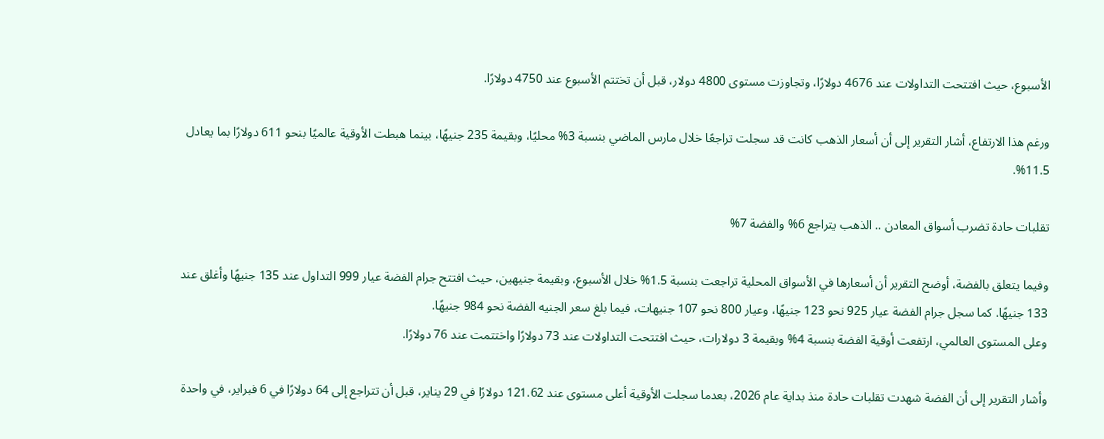الأسبوع، حيث افتتحت التداولات عند 4676 دولارًا، وتجاوزت مستوى 4800 دولار، قبل أن تختتم الأسبوع عند 4750 دولارًا.

ورغم هذا الارتفاع، أشار التقرير إلى أن أسعار الذهب كانت قد سجلت تراجعًا خلال مارس الماضي بنسبة 3% محليًا، وبقيمة 235 جنيهًا، بينما هبطت الأوقية عالميًا بنحو 611 دولارًا بما يعادل 11.5%.

تقلبات حادة تضرب أسواق المعادن .. الذهب يتراجع 6% والفضة 7%

وفيما يتعلق بالفضة، أوضح التقرير أن أسعارها في الأسواق المحلية تراجعت بنسبة 1.5% خلال الأسبوع، وبقيمة جنيهين، حيث افتتح جرام الفضة عيار 999 التداول عند 135 جنيهًا وأغلق عند 133 جنيهًا. كما سجل جرام الفضة عيار 925 نحو 123 جنيهًا، وعيار 800 نحو 107 جنيهات، فيما بلغ سعر الجنيه الفضة نحو 984 جنيهًا.
وعلى المستوى العالمي، ارتفعت أوقية الفضة بنسبة 4% وبقيمة 3 دولارات، حيث افتتحت التداولات عند 73 دولارًا واختتمت عند 76 دولارًا.

وأشار التقرير إلى أن الفضة شهدت تقلبات حادة منذ بداية عام 2026، بعدما سجلت الأوقية أعلى مستوى عند 121.62 دولارًا في 29 يناير، قبل أن تتراجع إلى 64 دولارًا في 6 فبراير، في واحدة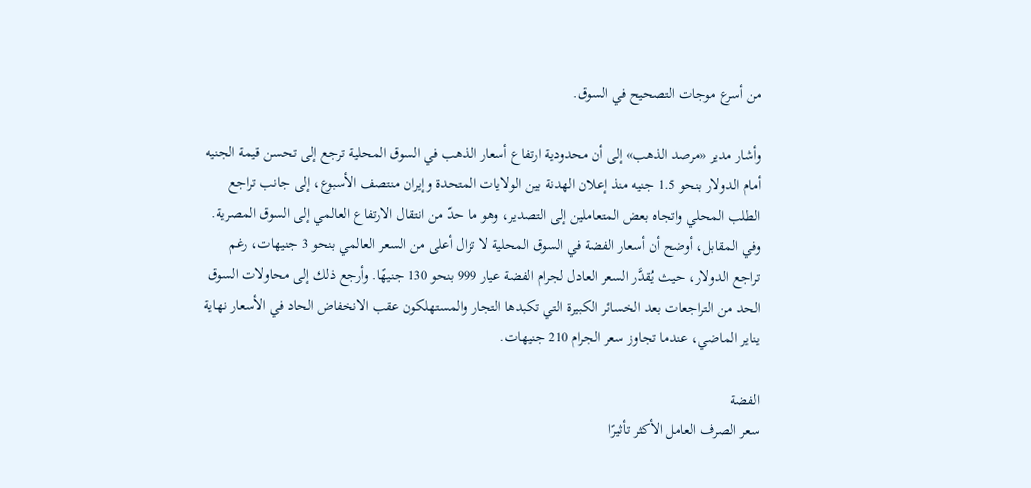من أسرع موجات التصحيح في السوق.

وأشار مدير «مرصد الذهب» إلى أن محدودية ارتفاع أسعار الذهب في السوق المحلية ترجع إلى تحسن قيمة الجنيه أمام الدولار بنحو 1.5 جنيه منذ إعلان الهدنة بين الولايات المتحدة وإيران منتصف الأسبوع، إلى جانب تراجع الطلب المحلي واتجاه بعض المتعاملين إلى التصدير، وهو ما حدّ من انتقال الارتفاع العالمي إلى السوق المصرية.
وفي المقابل، أوضح أن أسعار الفضة في السوق المحلية لا تزال أعلى من السعر العالمي بنحو 3 جنيهات، رغم تراجع الدولار، حيث يُقدَّر السعر العادل لجرام الفضة عيار 999 بنحو 130 جنيهًا. وأرجع ذلك إلى محاولات السوق الحد من التراجعات بعد الخسائر الكبيرة التي تكبدها التجار والمستهلكون عقب الانخفاض الحاد في الأسعار نهاية يناير الماضي، عندما تجاوز سعر الجرام 210 جنيهات.

الفضة
سعر الصرف العامل الأكثر تأثيرًا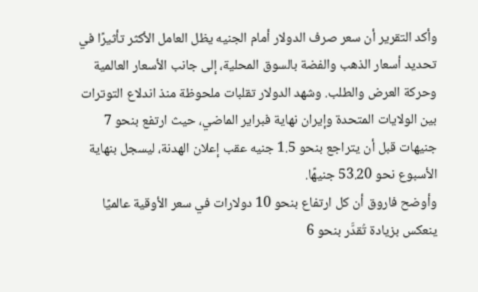وأكد التقرير أن سعر صرف الدولار أمام الجنيه يظل العامل الأكثر تأثيرًا في تحديد أسعار الذهب والفضة بالسوق المحلية، إلى جانب الأسعار العالمية وحركة العرض والطلب. وشهد الدولار تقلبات ملحوظة منذ اندلاع التوترات بين الولايات المتحدة وإيران نهاية فبراير الماضي، حيث ارتفع بنحو 7 جنيهات قبل أن يتراجع بنحو 1.5 جنيه عقب إعلان الهدنة، ليسجل بنهاية الأسبوع نحو 53.20 جنيهًا.
وأوضح فاروق أن كل ارتفاع بنحو 10 دولارات في سعر الأوقية عالميًا ينعكس بزيادة تُقدَّر بنحو 6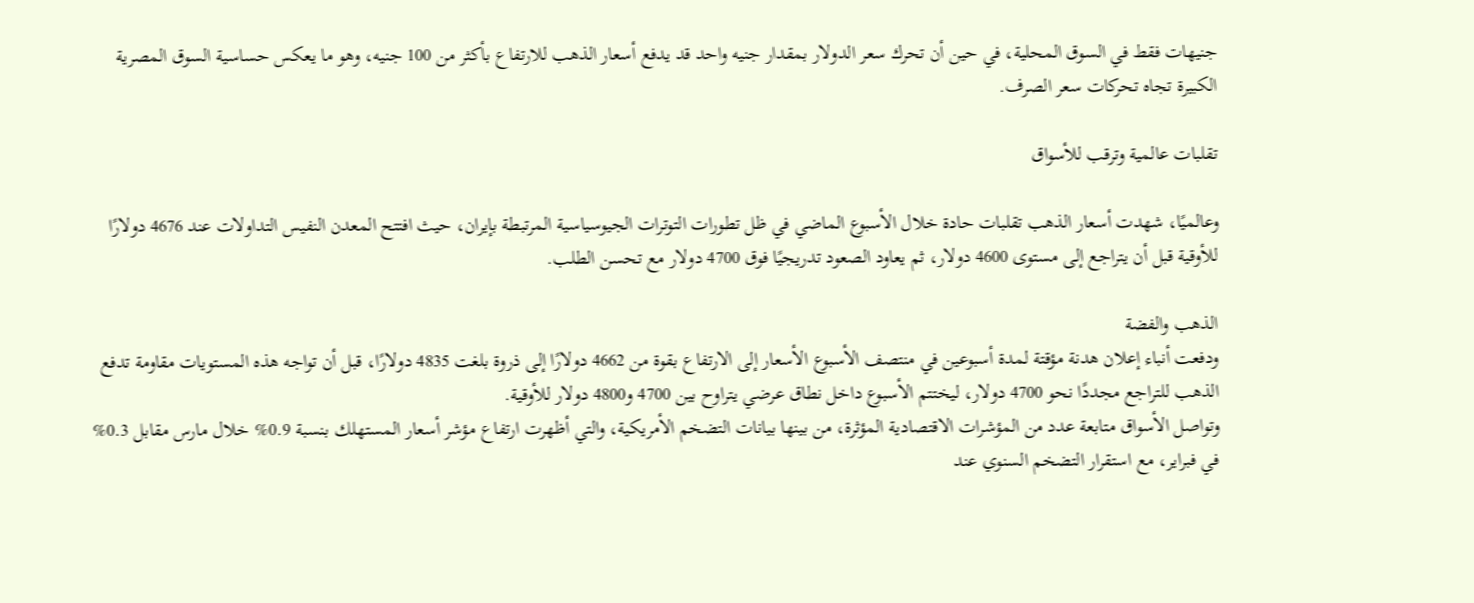جنيهات فقط في السوق المحلية، في حين أن تحرك سعر الدولار بمقدار جنيه واحد قد يدفع أسعار الذهب للارتفاع بأكثر من 100 جنيه، وهو ما يعكس حساسية السوق المصرية الكبيرة تجاه تحركات سعر الصرف.

تقلبات عالمية وترقب للأسواق

وعالميًا، شهدت أسعار الذهب تقلبات حادة خلال الأسبوع الماضي في ظل تطورات التوترات الجيوسياسية المرتبطة بإيران، حيث افتتح المعدن النفيس التداولات عند 4676 دولارًا للأوقية قبل أن يتراجع إلى مستوى 4600 دولار، ثم يعاود الصعود تدريجيًا فوق 4700 دولار مع تحسن الطلب.

الذهب والفضة
ودفعت أنباء إعلان هدنة مؤقتة لمدة أسبوعين في منتصف الأسبوع الأسعار إلى الارتفاع بقوة من 4662 دولارًا إلى ذروة بلغت 4835 دولارًا، قبل أن تواجه هذه المستويات مقاومة تدفع الذهب للتراجع مجددًا نحو 4700 دولار، ليختتم الأسبوع داخل نطاق عرضي يتراوح بين 4700 و4800 دولار للأوقية.
وتواصل الأسواق متابعة عدد من المؤشرات الاقتصادية المؤثرة، من بينها بيانات التضخم الأمريكية، والتي أظهرت ارتفاع مؤشر أسعار المستهلك بنسبة 0.9% خلال مارس مقابل 0.3% في فبراير، مع استقرار التضخم السنوي عند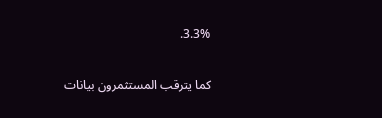3.3%.

كما يترقب المستثمرون بيانات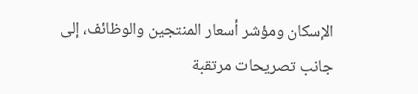الإسكان ومؤشر أسعار المنتجين والوظائف، إلى جانب تصريحات مرتقبة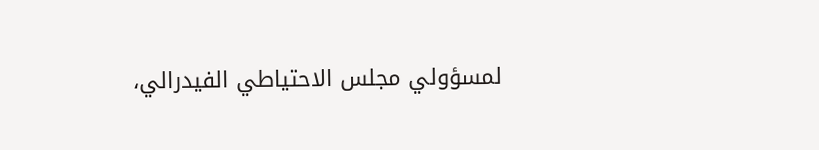لمسؤولي مجلس الاحتياطي الفيدرالي،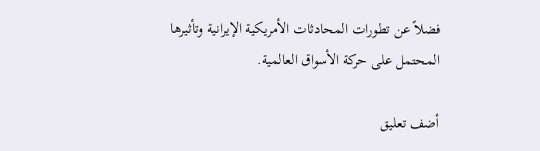فضلاً عن تطورات المحادثات الأمريكية الإيرانية وتأثيرها المحتمل على حركة الأسواق العالمية.

أضف تعليق